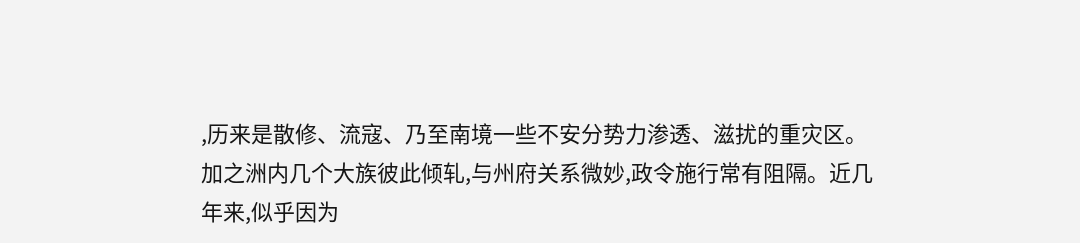,历来是散修、流寇、乃至南境一些不安分势力渗透、滋扰的重灾区。加之洲内几个大族彼此倾轧,与州府关系微妙,政令施行常有阻隔。近几年来,似乎因为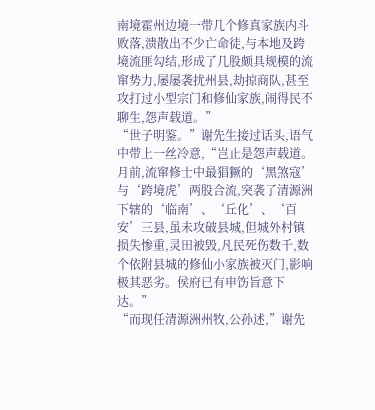南境霍州边境一带几个修真家族内斗败落,溃散出不少亡命徒,与本地及跨境流匪勾结,形成了几股颇具规模的流窜势力,屡屡袭扰州县,劫掠商队,甚至攻打过小型宗门和修仙家族,闹得民不聊生,怨声载道。”
“世子明鉴。”谢先生接过话头,语气中带上一丝冷意,“岂止是怨声载道。月前,流窜修士中最猖獗的‘黑煞寇’与‘跨境虎’两股合流,突袭了清源洲下辖的‘临南’、‘丘化’、‘百安’三县,虽未攻破县城,但城外村镇损失惨重,灵田被毁,凡民死伤数千,数个依附县城的修仙小家族被灭门,影响极其恶劣。侯府已有申饬旨意下达。”
“而现任清源洲州牧,公孙述,”谢先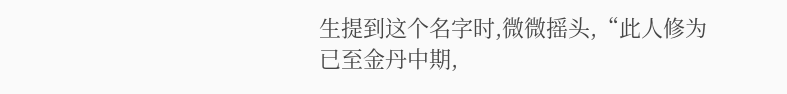生提到这个名字时,微微摇头,“此人修为已至金丹中期,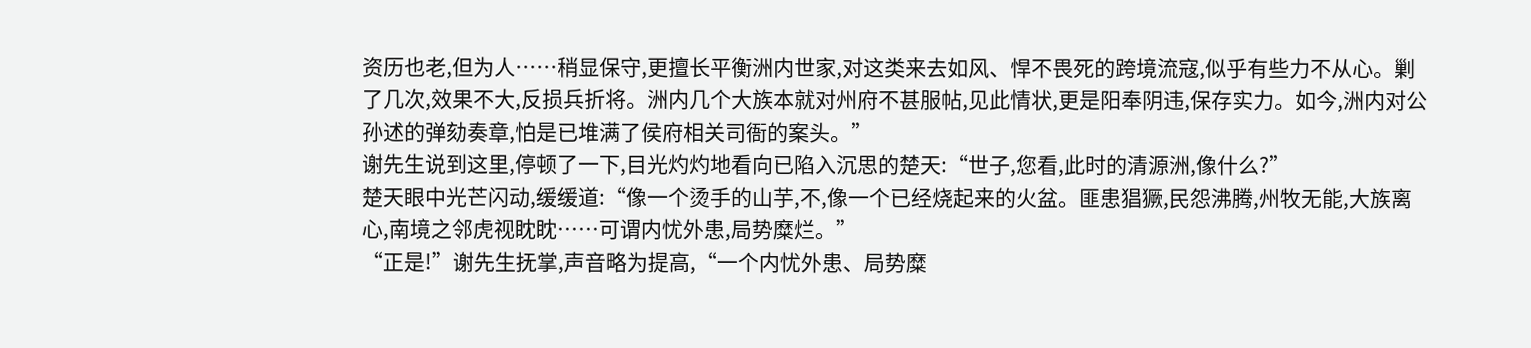资历也老,但为人……稍显保守,更擅长平衡洲内世家,对这类来去如风、悍不畏死的跨境流寇,似乎有些力不从心。剿了几次,效果不大,反损兵折将。洲内几个大族本就对州府不甚服帖,见此情状,更是阳奉阴违,保存实力。如今,洲内对公孙述的弹劾奏章,怕是已堆满了侯府相关司衙的案头。”
谢先生说到这里,停顿了一下,目光灼灼地看向已陷入沉思的楚天:“世子,您看,此时的清源洲,像什么?”
楚天眼中光芒闪动,缓缓道:“像一个烫手的山芋,不,像一个已经烧起来的火盆。匪患猖獗,民怨沸腾,州牧无能,大族离心,南境之邻虎视眈眈……可谓内忧外患,局势糜烂。”
“正是!”谢先生抚掌,声音略为提高,“一个内忧外患、局势糜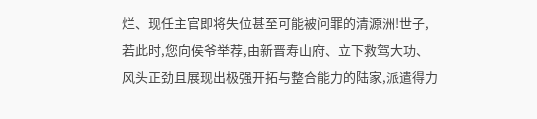烂、现任主官即将失位甚至可能被问罪的清源洲!世子,若此时,您向侯爷举荐,由新晋寿山府、立下救驾大功、风头正劲且展现出极强开拓与整合能力的陆家,派遣得力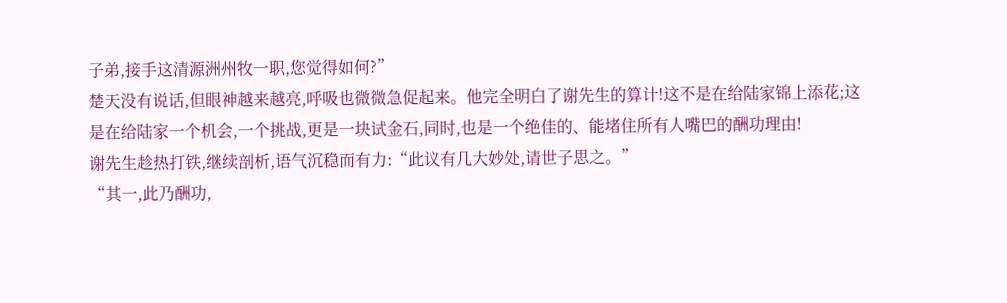子弟,接手这清源洲州牧一职,您觉得如何?”
楚天没有说话,但眼神越来越亮,呼吸也微微急促起来。他完全明白了谢先生的算计!这不是在给陆家锦上添花;这是在给陆家一个机会,一个挑战,更是一块试金石,同时,也是一个绝佳的、能堵住所有人嘴巴的酬功理由!
谢先生趁热打铁,继续剖析,语气沉稳而有力:“此议有几大妙处,请世子思之。”
“其一,此乃酬功,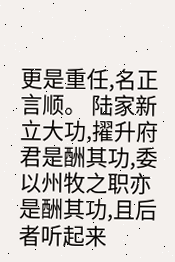更是重任,名正言顺。 陆家新立大功,擢升府君是酬其功,委以州牧之职亦是酬其功,且后者听起来